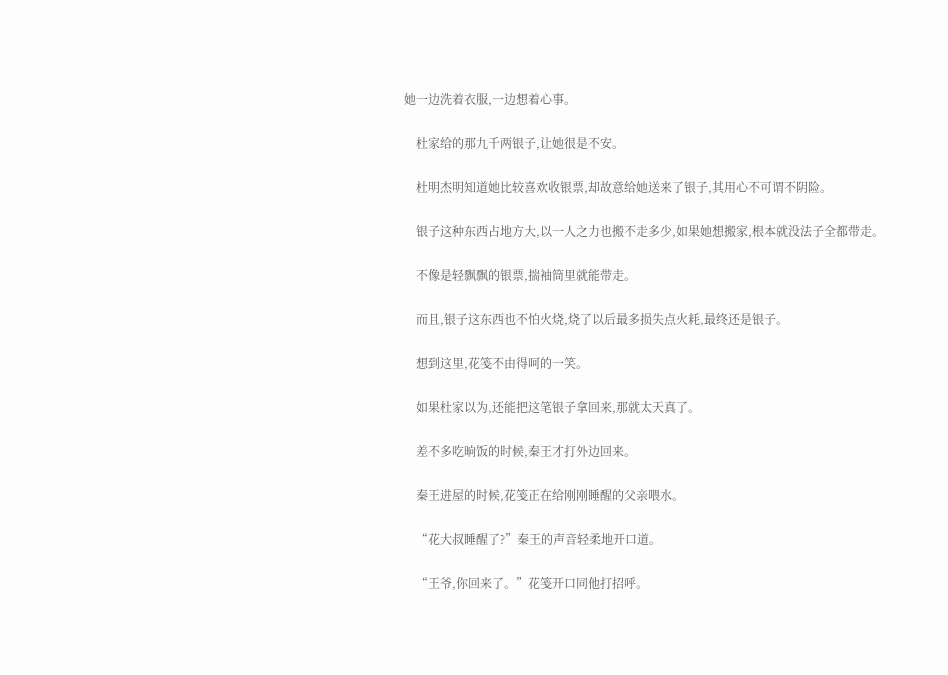她一边洗着衣服,一边想着心事。

    杜家给的那九千两银子,让她很是不安。

    杜明杰明知道她比较喜欢收银票,却故意给她送来了银子,其用心不可谓不阴险。

    银子这种东西占地方大,以一人之力也搬不走多少,如果她想搬家,根本就没法子全都带走。

    不像是轻飘飘的银票,揣袖筒里就能带走。

    而且,银子这东西也不怕火烧,烧了以后最多损失点火耗,最终还是银子。

    想到这里,花笺不由得呵的一笑。

    如果杜家以为,还能把这笔银子拿回来,那就太天真了。

    差不多吃晌饭的时候,秦王才打外边回来。

    秦王进屋的时候,花笺正在给刚刚睡醒的父亲喂水。

    “花大叔睡醒了?”秦王的声音轻柔地开口道。

    “王爷,你回来了。”花笺开口同他打招呼。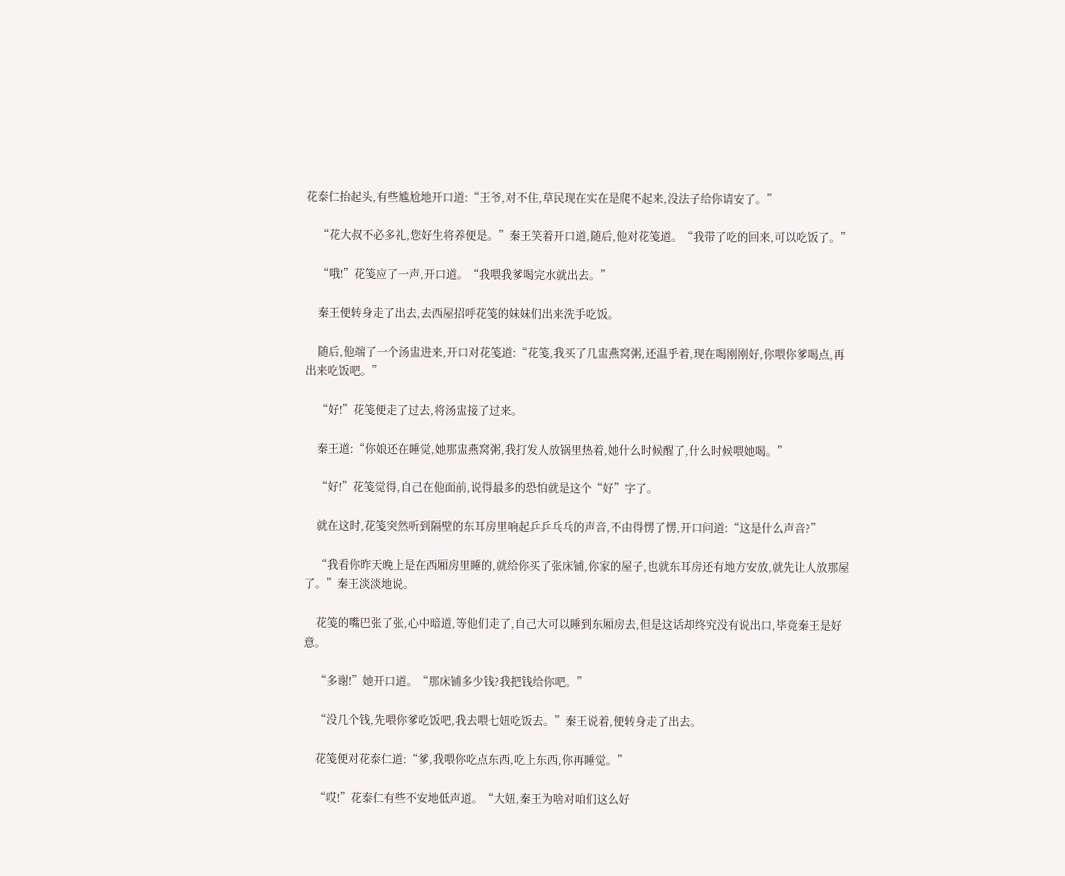花泰仁抬起头,有些尴尬地开口道:“王爷,对不住,草民现在实在是爬不起来,没法子给你请安了。”

    “花大叔不必多礼,您好生将养便是。”秦王笑着开口道,随后,他对花笺道。“我带了吃的回来,可以吃饭了。”

    “哦!”花笺应了一声,开口道。“我喂我爹喝完水就出去。”

    秦王便转身走了出去,去西屋招呼花笺的妹妹们出来洗手吃饭。

    随后,他端了一个汤盅进来,开口对花笺道:“花笺,我买了几盅燕窝粥,还温乎着,现在喝刚刚好,你喂你爹喝点,再出来吃饭吧。”

    “好!”花笺便走了过去,将汤盅接了过来。

    秦王道:“你娘还在睡觉,她那盅燕窝粥,我打发人放锅里热着,她什么时候醒了,什么时候喂她喝。”

    “好!”花笺觉得,自己在他面前,说得最多的恐怕就是这个“好”字了。

    就在这时,花笺突然听到隔壁的东耳房里响起乒乒乓乓的声音,不由得愣了愣,开口问道:“这是什么声音?”

    “我看你昨天晚上是在西厢房里睡的,就给你买了张床铺,你家的屋子,也就东耳房还有地方安放,就先让人放那屋了。”秦王淡淡地说。

    花笺的嘴巴张了张,心中暗道,等他们走了,自己大可以睡到东厢房去,但是这话却终究没有说出口,毕竟秦王是好意。

    “多谢!”她开口道。“那床铺多少钱?我把钱给你吧。”

    “没几个钱,先喂你爹吃饭吧,我去喂七妞吃饭去。”秦王说着,便转身走了出去。

    花笺便对花泰仁道:“爹,我喂你吃点东西,吃上东西,你再睡觉。”

    “哎!”花泰仁有些不安地低声道。“大妞,秦王为啥对咱们这么好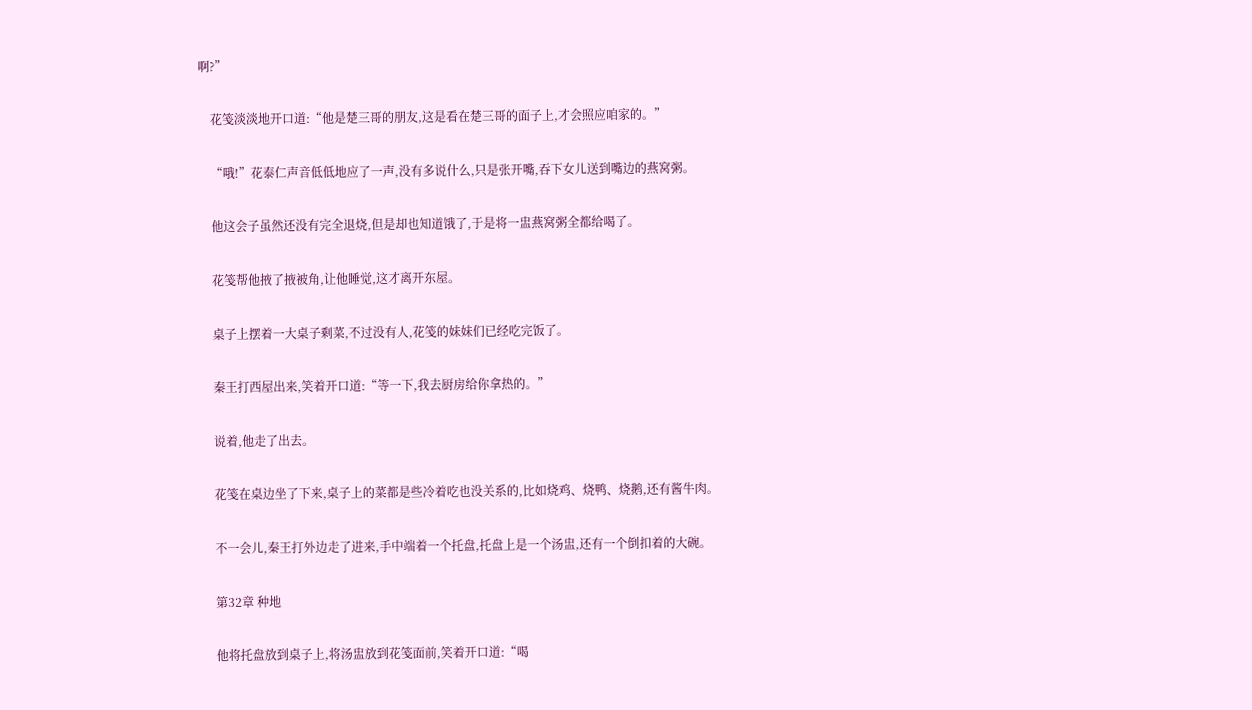啊?”

    花笺淡淡地开口道:“他是楚三哥的朋友,这是看在楚三哥的面子上,才会照应咱家的。”

    “哦!”花泰仁声音低低地应了一声,没有多说什么,只是张开嘴,吞下女儿送到嘴边的燕窝粥。

    他这会子虽然还没有完全退烧,但是却也知道饿了,于是将一盅燕窝粥全都给喝了。

    花笺帮他掖了掖被角,让他睡觉,这才离开东屋。

    桌子上摆着一大桌子剩菜,不过没有人,花笺的妹妹们已经吃完饭了。

    秦王打西屋出来,笑着开口道:“等一下,我去厨房给你拿热的。”

    说着,他走了出去。

    花笺在桌边坐了下来,桌子上的菜都是些冷着吃也没关系的,比如烧鸡、烧鸭、烧鹅,还有酱牛肉。

    不一会儿,秦王打外边走了进来,手中端着一个托盘,托盘上是一个汤盅,还有一个倒扣着的大碗。

    第32章 种地

    他将托盘放到桌子上,将汤盅放到花笺面前,笑着开口道:“喝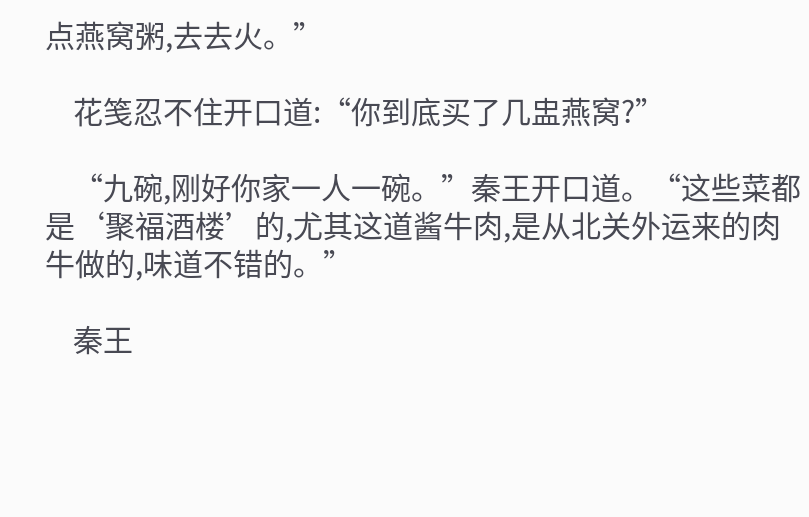点燕窝粥,去去火。”

    花笺忍不住开口道:“你到底买了几盅燕窝?”

    “九碗,刚好你家一人一碗。”秦王开口道。“这些菜都是‘聚福酒楼’的,尤其这道酱牛肉,是从北关外运来的肉牛做的,味道不错的。”

    秦王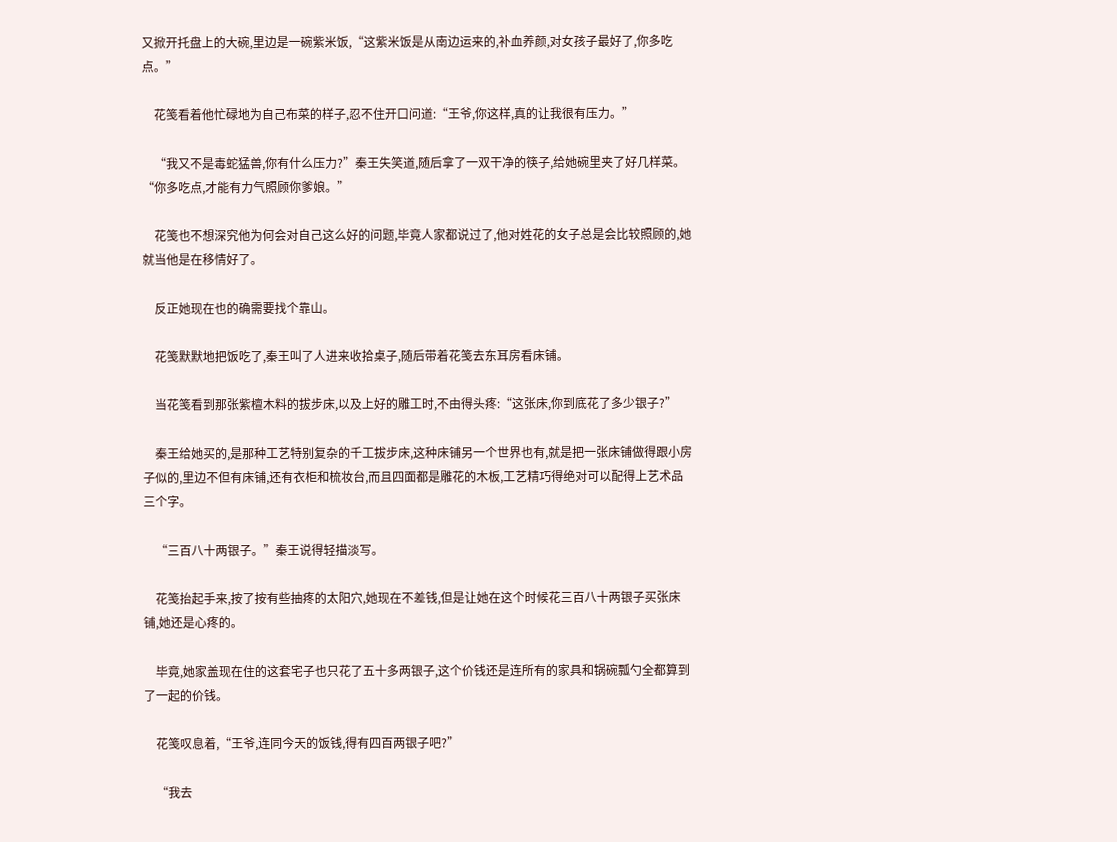又掀开托盘上的大碗,里边是一碗紫米饭,“这紫米饭是从南边运来的,补血养颜,对女孩子最好了,你多吃点。”

    花笺看着他忙碌地为自己布菜的样子,忍不住开口问道:“王爷,你这样,真的让我很有压力。”

    “我又不是毒蛇猛兽,你有什么压力?”秦王失笑道,随后拿了一双干净的筷子,给她碗里夹了好几样菜。“你多吃点,才能有力气照顾你爹娘。”

    花笺也不想深究他为何会对自己这么好的问题,毕竟人家都说过了,他对姓花的女子总是会比较照顾的,她就当他是在移情好了。

    反正她现在也的确需要找个靠山。

    花笺默默地把饭吃了,秦王叫了人进来收拾桌子,随后带着花笺去东耳房看床铺。

    当花笺看到那张紫檀木料的拔步床,以及上好的雕工时,不由得头疼:“这张床,你到底花了多少银子?”

    秦王给她买的,是那种工艺特别复杂的千工拔步床,这种床铺另一个世界也有,就是把一张床铺做得跟小房子似的,里边不但有床铺,还有衣柜和梳妆台,而且四面都是雕花的木板,工艺精巧得绝对可以配得上艺术品三个字。

    “三百八十两银子。”秦王说得轻描淡写。

    花笺抬起手来,按了按有些抽疼的太阳穴,她现在不差钱,但是让她在这个时候花三百八十两银子买张床铺,她还是心疼的。

    毕竟,她家盖现在住的这套宅子也只花了五十多两银子,这个价钱还是连所有的家具和锅碗瓢勺全都算到了一起的价钱。

    花笺叹息着,“王爷,连同今天的饭钱,得有四百两银子吧?”

    “我去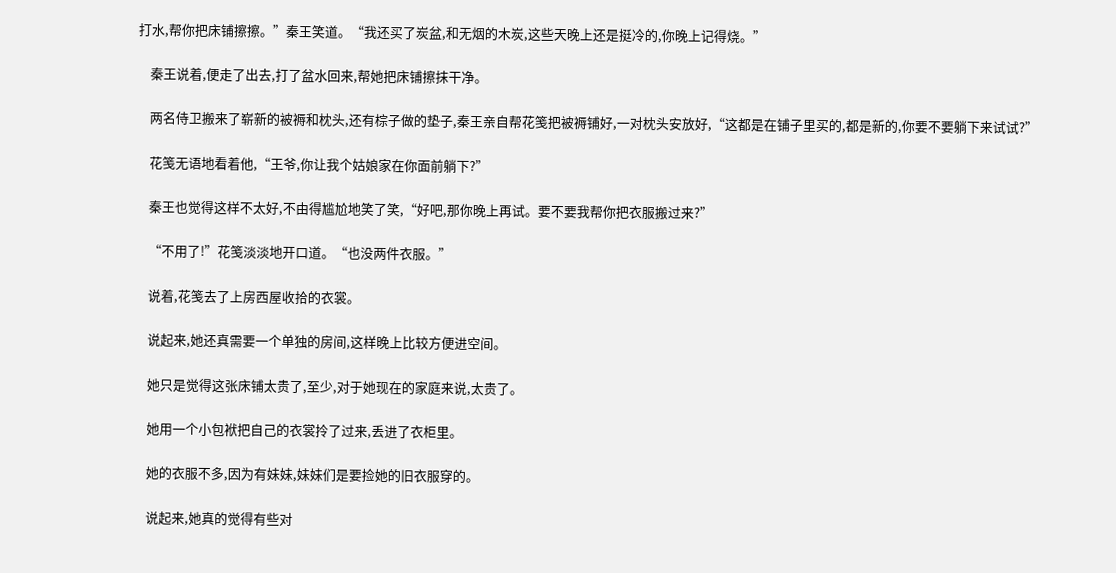打水,帮你把床铺擦擦。”秦王笑道。“我还买了炭盆,和无烟的木炭,这些天晚上还是挺冷的,你晚上记得烧。”

    秦王说着,便走了出去,打了盆水回来,帮她把床铺擦抹干净。

    两名侍卫搬来了崭新的被褥和枕头,还有棕子做的垫子,秦王亲自帮花笺把被褥铺好,一对枕头安放好,“这都是在铺子里买的,都是新的,你要不要躺下来试试?”

    花笺无语地看着他,“王爷,你让我个姑娘家在你面前躺下?”

    秦王也觉得这样不太好,不由得尴尬地笑了笑,“好吧,那你晚上再试。要不要我帮你把衣服搬过来?”

    “不用了!”花笺淡淡地开口道。“也没两件衣服。”

    说着,花笺去了上房西屋收拾的衣裳。

    说起来,她还真需要一个单独的房间,这样晚上比较方便进空间。

    她只是觉得这张床铺太贵了,至少,对于她现在的家庭来说,太贵了。

    她用一个小包袱把自己的衣裳拎了过来,丢进了衣柜里。

    她的衣服不多,因为有妹妹,妹妹们是要捡她的旧衣服穿的。

    说起来,她真的觉得有些对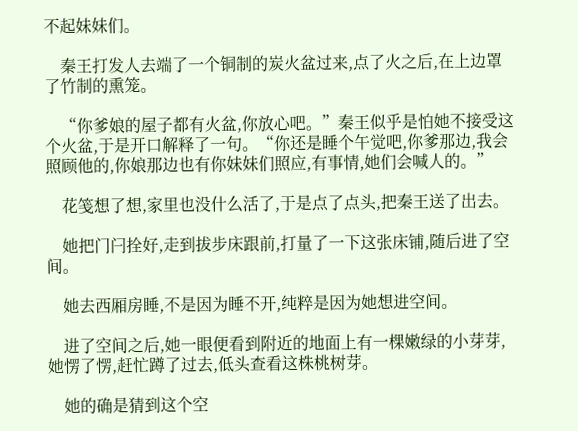不起妹妹们。

    秦王打发人去端了一个铜制的炭火盆过来,点了火之后,在上边罩了竹制的熏笼。

    “你爹娘的屋子都有火盆,你放心吧。”秦王似乎是怕她不接受这个火盆,于是开口解释了一句。“你还是睡个午觉吧,你爹那边,我会照顾他的,你娘那边也有你妹妹们照应,有事情,她们会喊人的。”

    花笺想了想,家里也没什么活了,于是点了点头,把秦王送了出去。

    她把门闩拴好,走到拔步床跟前,打量了一下这张床铺,随后进了空间。

    她去西厢房睡,不是因为睡不开,纯粹是因为她想进空间。

    进了空间之后,她一眼便看到附近的地面上有一棵嫩绿的小芽芽,她愣了愣,赶忙蹲了过去,低头查看这株桃树芽。

    她的确是猜到这个空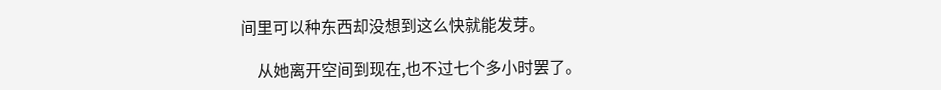间里可以种东西却没想到这么快就能发芽。

    从她离开空间到现在,也不过七个多小时罢了。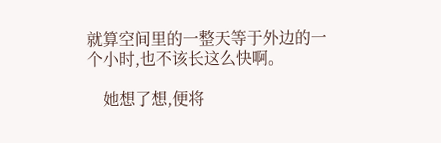就算空间里的一整天等于外边的一个小时,也不该长这么快啊。

    她想了想,便将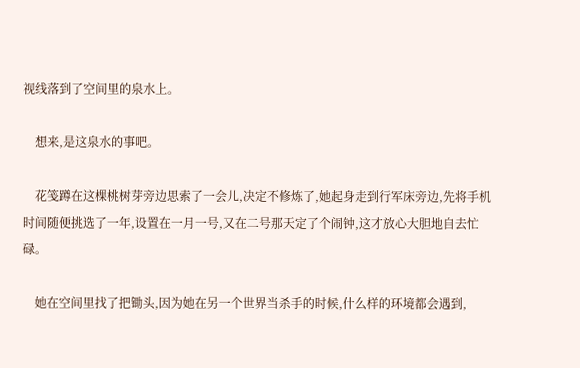视线落到了空间里的泉水上。

    想来,是这泉水的事吧。

    花笺蹲在这棵桃树芽旁边思索了一会儿,决定不修炼了,她起身走到行军床旁边,先将手机时间随便挑选了一年,设置在一月一号,又在二号那天定了个闹钟,这才放心大胆地自去忙碌。

    她在空间里找了把锄头,因为她在另一个世界当杀手的时候,什么样的环境都会遇到,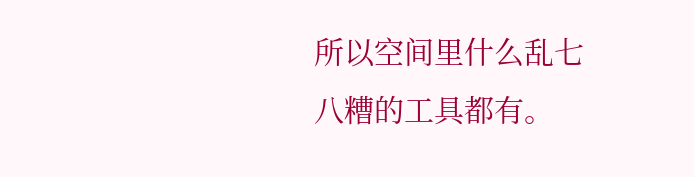所以空间里什么乱七八糟的工具都有。